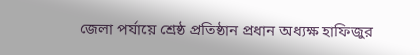জেলা পর্যায়ে শ্রেষ্ঠ প্রতিষ্ঠান প্রধান অধ্যক্ষ হাফিজুর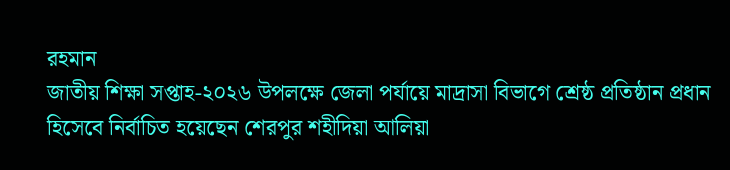রহমান
জাতীয় শিক্ষা সপ্তাহ-২০২৬ উপলক্ষে জেলা পর্যায়ে মাদ্রাসা বিভাগে শ্রেষ্ঠ প্রতিষ্ঠান প্রধান হিসেবে নির্বাচিত হয়েছেন শেরপুর শহীদিয়া আলিয়া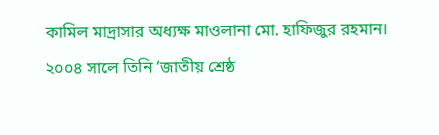কামিল মাদ্রাসার অধ্যক্ষ মাওলানা মো. হাফিজুর রহমান। ২০০৪ সালে তিনি ‘জাতীয় শ্রেষ্ঠ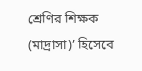শ্রেণির শিক্ষক (মাদ্রাসা)’ হিসেবে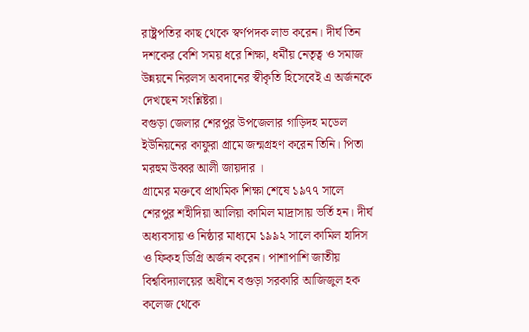রাষ্ট্রপতির কাছ থেকে স্বর্ণপদক লাভ করেন। দীর্ঘ তিন দশকের বেশি সময় ধরে শিক্ষা, ধর্মীয় নেতৃত্ব ও সমাজ উন্নয়নে নিরলস অবদানের স্বীকৃতি হিসেবেই এ অর্জনকে দেখছেন সংশ্লিষ্টরা।
বগুড়া জেলার শেরপুর উপজেলার গাড়িদহ মডেল ইউনিয়নের কাফুরা গ্রামে জন্মগ্রহণ করেন তিনি। পিতা মরহুম উব্বর আলী জায়দার ।
গ্রামের মক্তবে প্রাথমিক শিক্ষা শেষে ১৯৭৭ সালে শেরপুর শহীদিয়া আলিয়া কামিল মাদ্রাসায় ভর্তি হন। দীর্ঘ অধ্যবসায় ও নিষ্ঠার মাধ্যমে ১৯৯২ সালে কামিল হাদিস ও ফিকহ ডিগ্রি অর্জন করেন। পাশাপাশি জাতীয় বিশ্ববিদ্যালয়ের অধীনে বগুড়া সরকারি আজিজুল হক কলেজ থেকে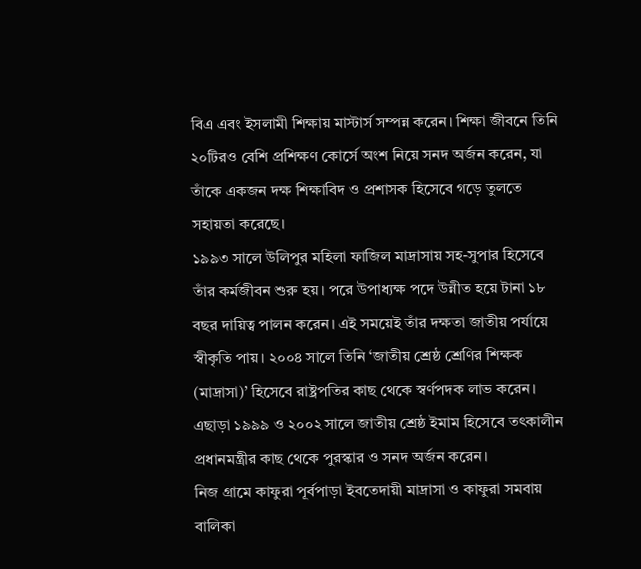বিএ এবং ইসলামী শিক্ষায় মাস্টার্স সম্পন্ন করেন। শিক্ষা জীবনে তিনি ২০টিরও বেশি প্রশিক্ষণ কোর্সে অংশ নিয়ে সনদ অর্জন করেন, যা তাঁকে একজন দক্ষ শিক্ষাবিদ ও প্রশাসক হিসেবে গড়ে তুলতে সহায়তা করেছে।
১৯৯৩ সালে উলিপুর মহিলা ফাজিল মাদ্রাসায় সহ-সুপার হিসেবে তাঁর কর্মজীবন শুরু হয়। পরে উপাধ্যক্ষ পদে উন্নীত হয়ে টানা ১৮ বছর দায়িত্ব পালন করেন। এই সময়েই তাঁর দক্ষতা জাতীয় পর্যায়ে স্বীকৃতি পায়। ২০০৪ সালে তিনি ‘জাতীয় শ্রেষ্ঠ শ্রেণির শিক্ষক (মাদ্রাসা)’ হিসেবে রাষ্ট্রপতির কাছ থেকে স্বর্ণপদক লাভ করেন। এছাড়া ১৯৯৯ ও ২০০২ সালে জাতীয় শ্রেষ্ঠ ইমাম হিসেবে তৎকালীন প্রধানমন্ত্রীর কাছ থেকে পুরস্কার ও সনদ অর্জন করেন।
নিজ গ্রামে কাফুরা পূর্বপাড়া ইবতেদায়ী মাদ্রাসা ও কাফুরা সমবায় বালিকা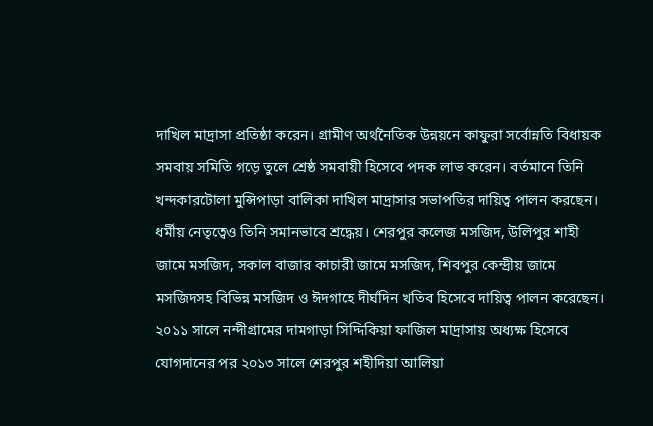দাখিল মাদ্রাসা প্রতিষ্ঠা করেন। গ্রামীণ অর্থনৈতিক উন্নয়নে কাফুরা সর্বোন্নতি বিধায়ক সমবায় সমিতি গড়ে তুলে শ্রেষ্ঠ সমবায়ী হিসেবে পদক লাভ করেন। বর্তমানে তিনি খন্দকারটোলা মুন্সিপাড়া বালিকা দাখিল মাদ্রাসার সভাপতির দায়িত্ব পালন করছেন।
ধর্মীয় নেতৃত্বেও তিনি সমানভাবে শ্রদ্ধেয়। শেরপুর কলেজ মসজিদ, উলিপুর শাহী জামে মসজিদ, সকাল বাজার কাচারী জামে মসজিদ, শিবপুর কেন্দ্রীয় জামে মসজিদসহ বিভিন্ন মসজিদ ও ঈদগাহে দীর্ঘদিন খতিব হিসেবে দায়িত্ব পালন করেছেন।
২০১১ সালে নন্দীগ্রামের দামগাড়া সিদ্দিকিয়া ফাজিল মাদ্রাসায় অধ্যক্ষ হিসেবে যোগদানের পর ২০১৩ সালে শেরপুর শহীদিয়া আলিয়া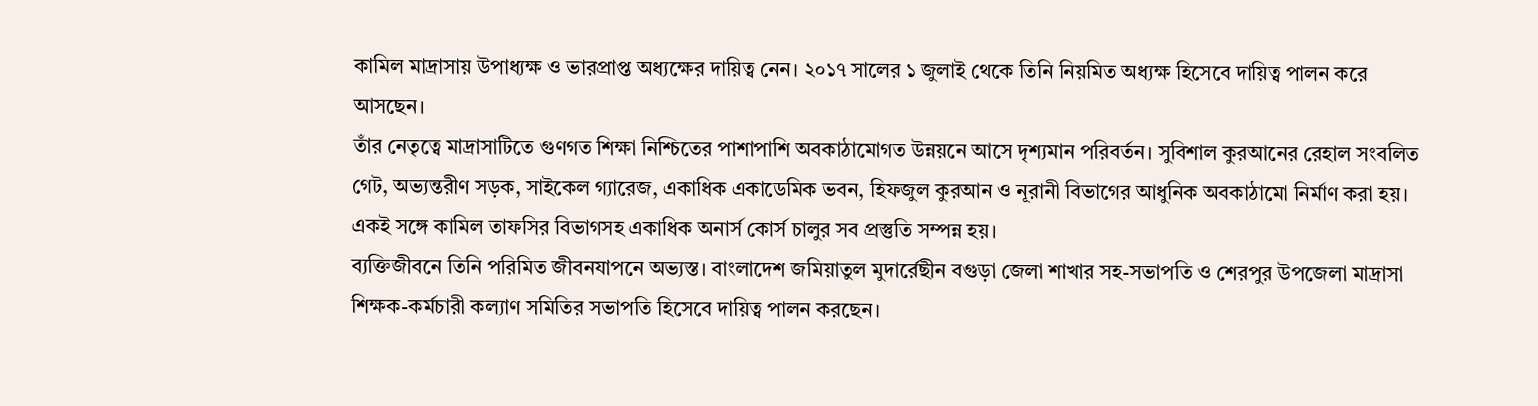কামিল মাদ্রাসায় উপাধ্যক্ষ ও ভারপ্রাপ্ত অধ্যক্ষের দায়িত্ব নেন। ২০১৭ সালের ১ জুলাই থেকে তিনি নিয়মিত অধ্যক্ষ হিসেবে দায়িত্ব পালন করে আসছেন।
তাঁর নেতৃত্বে মাদ্রাসাটিতে গুণগত শিক্ষা নিশ্চিতের পাশাপাশি অবকাঠামোগত উন্নয়নে আসে দৃশ্যমান পরিবর্তন। সুবিশাল কুরআনের রেহাল সংবলিত গেট, অভ্যন্তরীণ সড়ক, সাইকেল গ্যারেজ, একাধিক একাডেমিক ভবন, হিফজুল কুরআন ও নূরানী বিভাগের আধুনিক অবকাঠামো নির্মাণ করা হয়। একই সঙ্গে কামিল তাফসির বিভাগসহ একাধিক অনার্স কোর্স চালুর সব প্রস্তুতি সম্পন্ন হয়।
ব্যক্তিজীবনে তিনি পরিমিত জীবনযাপনে অভ্যস্ত। বাংলাদেশ জমিয়াতুল মুদার্রেছীন বগুড়া জেলা শাখার সহ-সভাপতি ও শেরপুর উপজেলা মাদ্রাসা শিক্ষক-কর্মচারী কল্যাণ সমিতির সভাপতি হিসেবে দায়িত্ব পালন করছেন।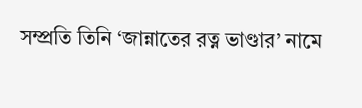সম্প্রতি তিনি ‘জান্নাতের রত্ন ভাণ্ডার’ নামে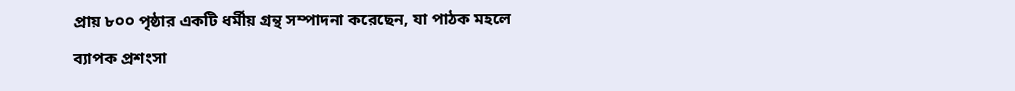প্রায় ৮০০ পৃষ্ঠার একটি ধর্মীয় গ্রন্থ সম্পাদনা করেছেন, যা পাঠক মহলে ব্যাপক প্রশংসা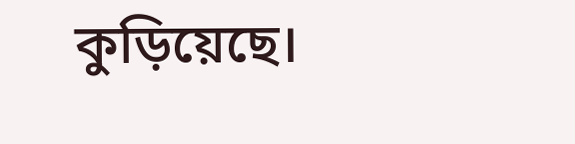কুড়িয়েছে।